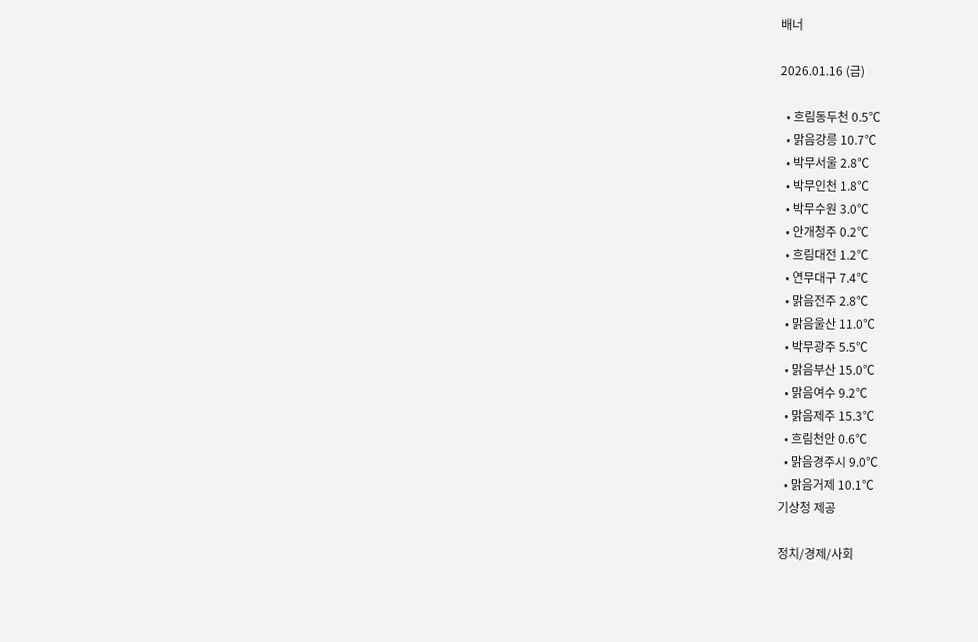배너

2026.01.16 (금)

  • 흐림동두천 0.5℃
  • 맑음강릉 10.7℃
  • 박무서울 2.8℃
  • 박무인천 1.8℃
  • 박무수원 3.0℃
  • 안개청주 0.2℃
  • 흐림대전 1.2℃
  • 연무대구 7.4℃
  • 맑음전주 2.8℃
  • 맑음울산 11.0℃
  • 박무광주 5.5℃
  • 맑음부산 15.0℃
  • 맑음여수 9.2℃
  • 맑음제주 15.3℃
  • 흐림천안 0.6℃
  • 맑음경주시 9.0℃
  • 맑음거제 10.1℃
기상청 제공

정치/경제/사회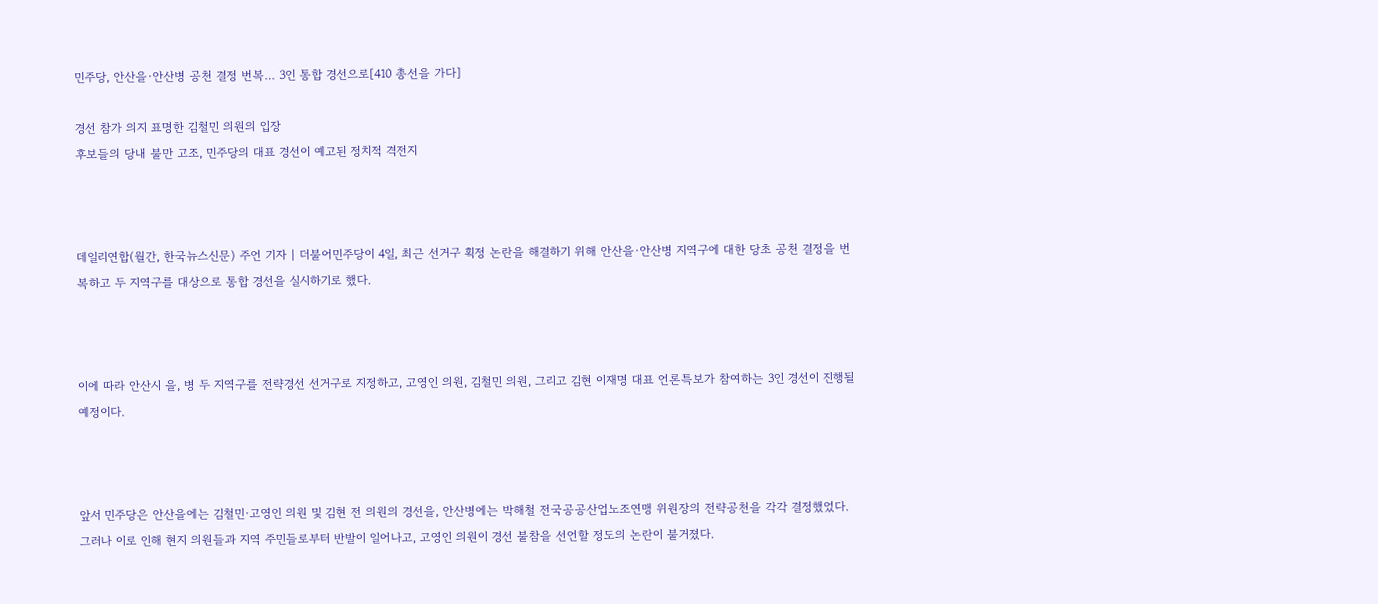민주당, 안산을·안산병 공천 결정 번복… 3인 통합 경선으로[410 총선을 가다]

경선 참가 의지 표명한 김철민 의원의 입장
후보들의 당내 불만 고조, 민주당의 대표 경선이 예고된 정치적 격전지



데일리연합(월간, 한국뉴스신문) 주언 기자 | 더불어민주당이 4일, 최근 선거구 획정 논란을 해결하기 위해 안산을·안산병 지역구에 대한 당초 공천 결정을 번복하고 두 지역구를 대상으로 통합 경선을 실시하기로 했다.



이에 따라 안산시 을, 병 두 지역구를 전략경선 선거구로 지정하고, 고영인 의원, 김철민 의원, 그리고 김현 이재명 대표 언론특보가 참여하는 3인 경선이 진행될 예정이다.



앞서 민주당은 안산을에는 김철민·고영인 의원 및 김현 전 의원의 경선을, 안산병에는 박해철 전국공공산업노조연맹 위원장의 전략공천을 각각 결정했었다. 그러나 이로 인해 현지 의원들과 지역 주민들로부터 반발이 일어나고, 고영인 의원이 경선 불참을 선언할 정도의 논란이 불거졌다.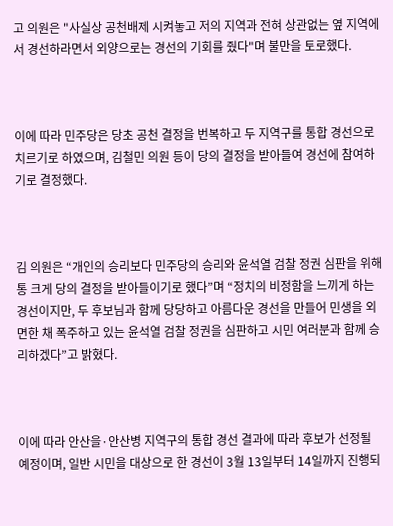고 의원은 "사실상 공천배제 시켜놓고 저의 지역과 전혀 상관없는 옆 지역에서 경선하라면서 외양으로는 경선의 기회를 줬다"며 불만을 토로했다.



이에 따라 민주당은 당초 공천 결정을 번복하고 두 지역구를 통합 경선으로 치르기로 하였으며, 김철민 의원 등이 당의 결정을 받아들여 경선에 참여하기로 결정했다.



김 의원은 “개인의 승리보다 민주당의 승리와 윤석열 검찰 정권 심판을 위해 통 크게 당의 결정을 받아들이기로 했다”며 “정치의 비정함을 느끼게 하는 경선이지만, 두 후보님과 함께 당당하고 아름다운 경선을 만들어 민생을 외면한 채 폭주하고 있는 윤석열 검찰 정권을 심판하고 시민 여러분과 함께 승리하겠다”고 밝혔다.



이에 따라 안산을·안산병 지역구의 통합 경선 결과에 따라 후보가 선정될 예정이며, 일반 시민을 대상으로 한 경선이 3월 13일부터 14일까지 진행되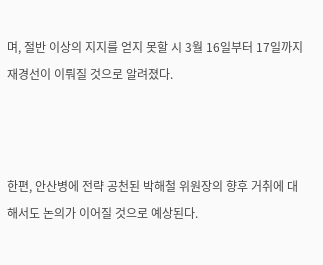며, 절반 이상의 지지를 얻지 못할 시 3월 16일부터 17일까지 재경선이 이뤄질 것으로 알려졌다.



한편, 안산병에 전략 공천된 박해철 위원장의 향후 거취에 대해서도 논의가 이어질 것으로 예상된다.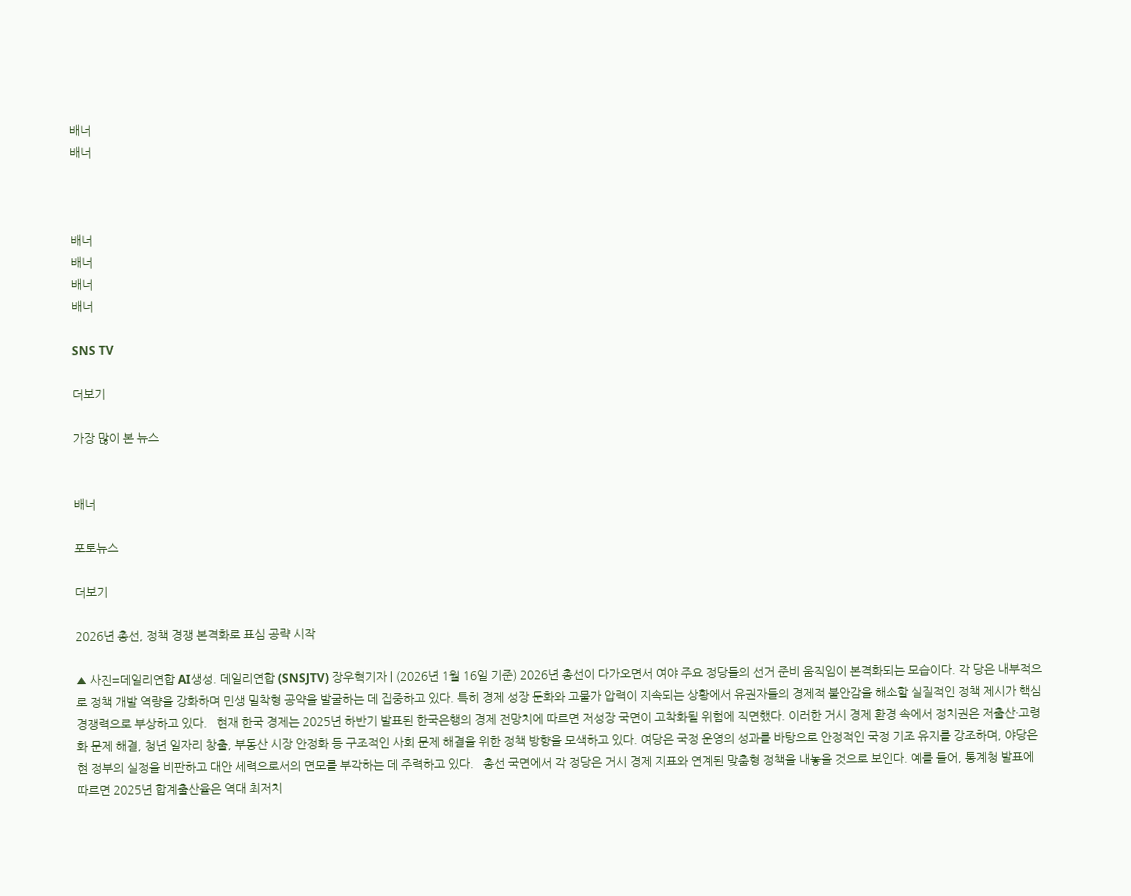배너
배너



배너
배너
배너
배너

SNS TV

더보기

가장 많이 본 뉴스


배너

포토뉴스

더보기

2026년 총선, 정책 경쟁 본격화로 표심 공략 시작

▲ 사진=데일리연합 AI생성. 데일리연합 (SNSJTV) 장우혁기자 | (2026년 1월 16일 기준) 2026년 총선이 다가오면서 여야 주요 정당들의 선거 준비 움직임이 본격화되는 모습이다. 각 당은 내부적으로 정책 개발 역량을 강화하며 민생 밀착형 공약을 발굴하는 데 집중하고 있다. 특히 경제 성장 둔화와 고물가 압력이 지속되는 상황에서 유권자들의 경제적 불안감을 해소할 실질적인 정책 제시가 핵심 경쟁력으로 부상하고 있다.   현재 한국 경제는 2025년 하반기 발표된 한국은행의 경제 전망치에 따르면 저성장 국면이 고착화될 위험에 직면했다. 이러한 거시 경제 환경 속에서 정치권은 저출산·고령화 문제 해결, 청년 일자리 창출, 부동산 시장 안정화 등 구조적인 사회 문제 해결을 위한 정책 방향을 모색하고 있다. 여당은 국정 운영의 성과를 바탕으로 안정적인 국정 기조 유지를 강조하며, 야당은 현 정부의 실정을 비판하고 대안 세력으로서의 면모를 부각하는 데 주력하고 있다.   총선 국면에서 각 정당은 거시 경제 지표와 연계된 맞춤형 정책을 내놓을 것으로 보인다. 예를 들어, 통계청 발표에 따르면 2025년 합계출산율은 역대 최저치